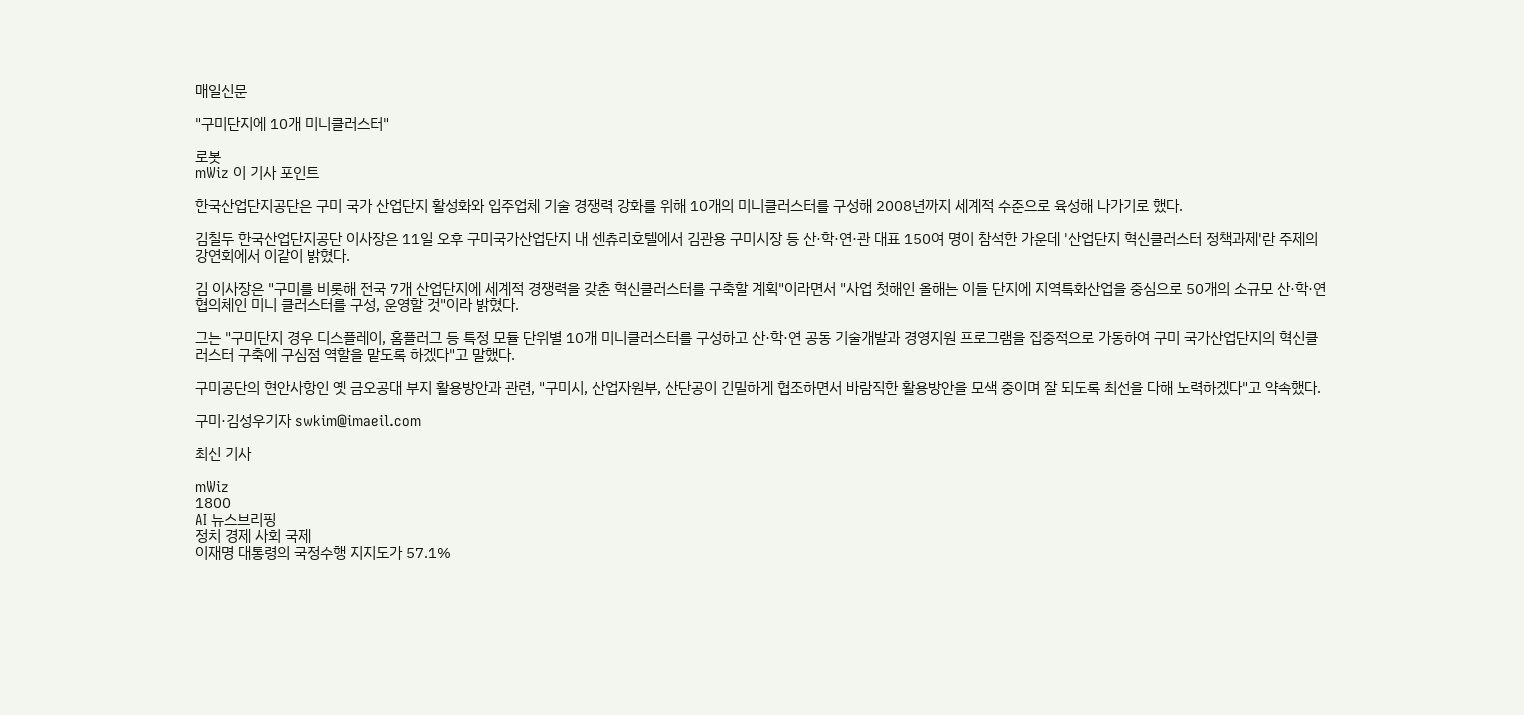매일신문

"구미단지에 10개 미니클러스터"

로봇
mWiz 이 기사 포인트

한국산업단지공단은 구미 국가 산업단지 활성화와 입주업체 기술 경쟁력 강화를 위해 10개의 미니클러스터를 구성해 2008년까지 세계적 수준으로 육성해 나가기로 했다.

김칠두 한국산업단지공단 이사장은 11일 오후 구미국가산업단지 내 센츄리호텔에서 김관용 구미시장 등 산·학·연·관 대표 150여 명이 참석한 가운데 '산업단지 혁신클러스터 정책과제'란 주제의 강연회에서 이같이 밝혔다.

김 이사장은 "구미를 비롯해 전국 7개 산업단지에 세계적 경쟁력을 갖춘 혁신클러스터를 구축할 계획"이라면서 "사업 첫해인 올해는 이들 단지에 지역특화산업을 중심으로 50개의 소규모 산·학·연 협의체인 미니 클러스터를 구성, 운영할 것"이라 밝혔다.

그는 "구미단지 경우 디스플레이, 홈플러그 등 특정 모듈 단위별 10개 미니클러스터를 구성하고 산·학·연 공동 기술개발과 경영지원 프로그램을 집중적으로 가동하여 구미 국가산업단지의 혁신클러스터 구축에 구심점 역할을 맡도록 하겠다"고 말했다.

구미공단의 현안사항인 옛 금오공대 부지 활용방안과 관련, "구미시, 산업자원부, 산단공이 긴밀하게 협조하면서 바람직한 활용방안을 모색 중이며 잘 되도록 최선을 다해 노력하겠다"고 약속했다.

구미·김성우기자 swkim@imaeil.com

최신 기사

mWiz
1800
AI 뉴스브리핑
정치 경제 사회 국제
이재명 대통령의 국정수행 지지도가 57.1%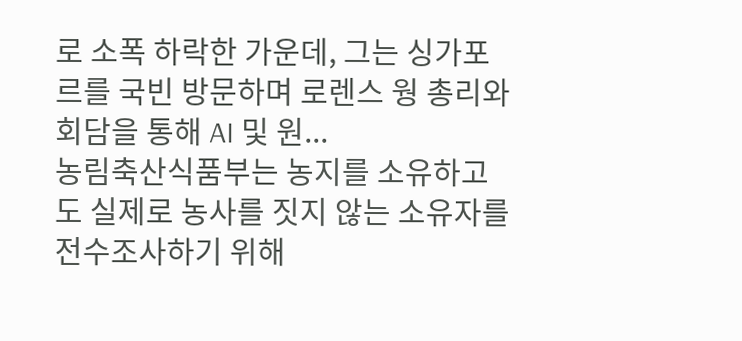로 소폭 하락한 가운데, 그는 싱가포르를 국빈 방문하며 로렌스 웡 총리와 회담을 통해 AI 및 원...
농림축산식품부는 농지를 소유하고도 실제로 농사를 짓지 않는 소유자를 전수조사하기 위해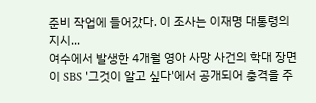준비 작업에 들어갔다. 이 조사는 이재명 대통령의 지시...
여수에서 발생한 4개월 영아 사망 사건의 학대 장면이 SBS '그것이 알고 싶다'에서 공개되어 충격을 주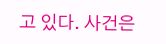고 있다. 사건은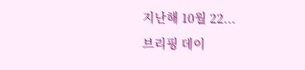지난해 10월 22...
브리핑 데이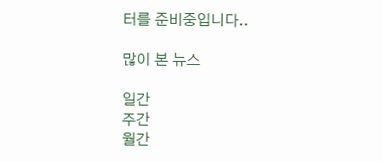터를 준비중입니다..

많이 본 뉴스

일간
주간
월간